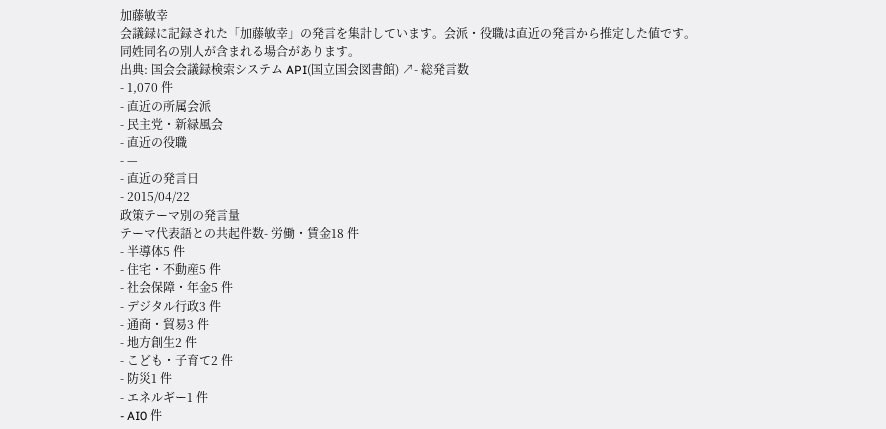加藤敏幸
会議録に記録された「加藤敏幸」の発言を集計しています。会派・役職は直近の発言から推定した値です。同姓同名の別人が含まれる場合があります。
出典: 国会会議録検索システム API(国立国会図書館) ↗- 総発言数
- 1,070 件
- 直近の所属会派
- 民主党・新緑風会
- 直近の役職
- —
- 直近の発言日
- 2015/04/22
政策テーマ別の発言量
テーマ代表語との共起件数- 労働・賃金18 件
- 半導体5 件
- 住宅・不動産5 件
- 社会保障・年金5 件
- デジタル行政3 件
- 通商・貿易3 件
- 地方創生2 件
- こども・子育て2 件
- 防災1 件
- エネルギー1 件
- AI0 件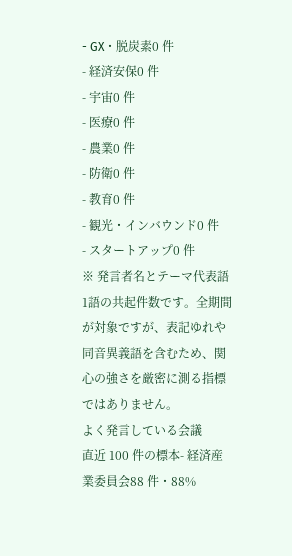- GX・脱炭素0 件
- 経済安保0 件
- 宇宙0 件
- 医療0 件
- 農業0 件
- 防衛0 件
- 教育0 件
- 観光・インバウンド0 件
- スタートアップ0 件
※ 発言者名とテーマ代表語1語の共起件数です。全期間が対象ですが、表記ゆれや 同音異義語を含むため、関心の強さを厳密に測る指標ではありません。
よく発言している会議
直近 100 件の標本- 経済産業委員会88 件・88%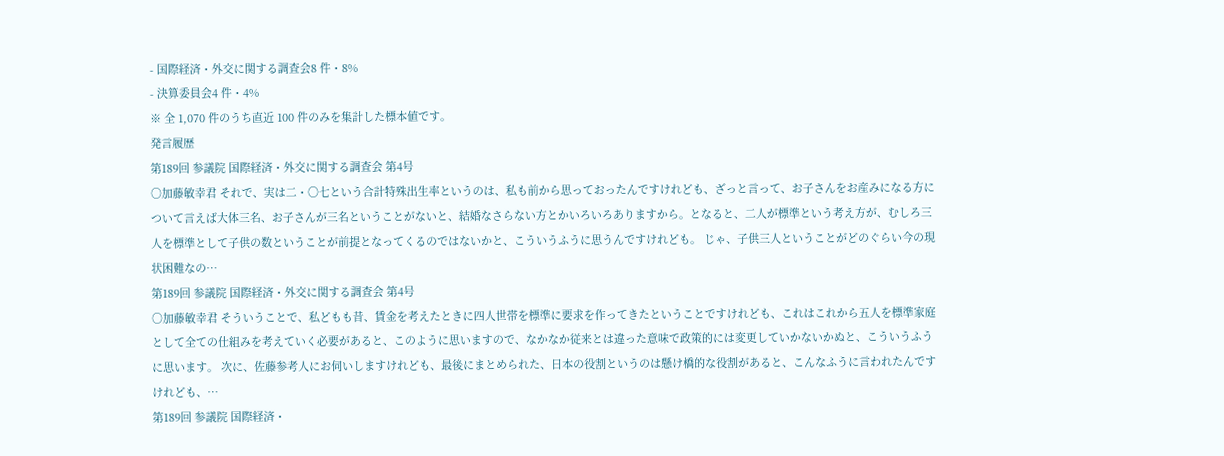- 国際経済・外交に関する調査会8 件・8%
- 決算委員会4 件・4%
※ 全 1,070 件のうち直近 100 件のみを集計した標本値です。
発言履歴
第189回 参議院 国際経済・外交に関する調査会 第4号
○加藤敏幸君 それで、実は二・〇七という合計特殊出生率というのは、私も前から思っておったんですけれども、ざっと言って、お子さんをお産みになる方について言えば大体三名、お子さんが三名ということがないと、結婚なさらない方とかいろいろありますから。となると、二人が標準という考え方が、むしろ三人を標準として子供の数ということが前提となってくるのではないかと、こういうふうに思うんですけれども。 じゃ、子供三人ということがどのぐらい今の現状困難なの…
第189回 参議院 国際経済・外交に関する調査会 第4号
○加藤敏幸君 そういうことで、私どもも昔、賃金を考えたときに四人世帯を標準に要求を作ってきたということですけれども、これはこれから五人を標準家庭として全ての仕組みを考えていく必要があると、このように思いますので、なかなか従来とは違った意味で政策的には変更していかないかぬと、こういうふうに思います。 次に、佐藤参考人にお伺いしますけれども、最後にまとめられた、日本の役割というのは懸け橋的な役割があると、こんなふうに言われたんですけれども、…
第189回 参議院 国際経済・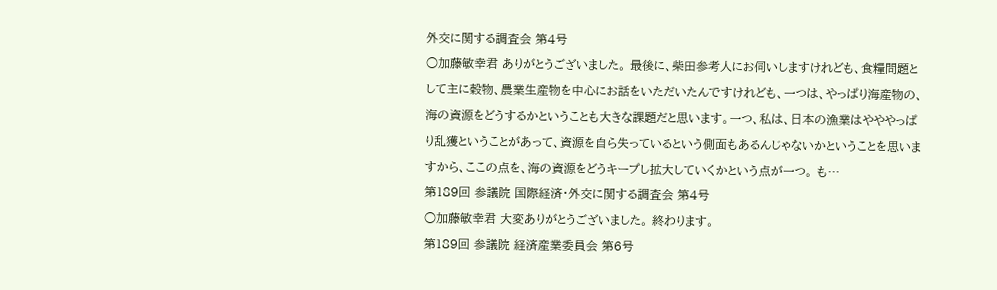外交に関する調査会 第4号
○加藤敏幸君 ありがとうございました。 最後に、柴田参考人にお伺いしますけれども、食糧問題として主に穀物、農業生産物を中心にお話をいただいたんですけれども、一つは、やっぱり海産物の、海の資源をどうするかということも大きな課題だと思います。一つ、私は、日本の漁業はやややっぱり乱獲ということがあって、資源を自ら失っているという側面もあるんじゃないかということを思いますから、ここの点を、海の資源をどうキープし拡大していくかという点が一つ。 も…
第189回 参議院 国際経済・外交に関する調査会 第4号
○加藤敏幸君 大変ありがとうございました。 終わります。
第189回 参議院 経済産業委員会 第6号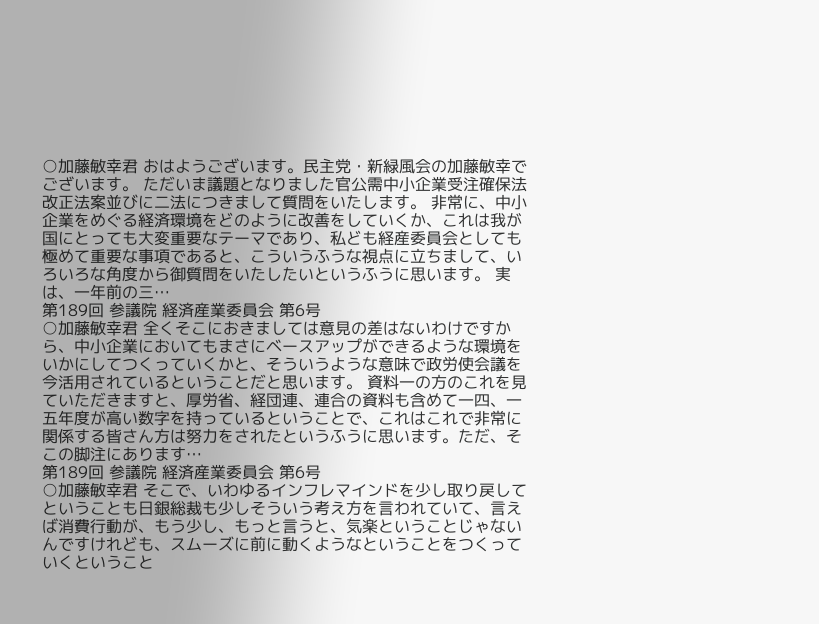○加藤敏幸君 おはようございます。民主党・新緑風会の加藤敏幸でございます。 ただいま議題となりました官公需中小企業受注確保法改正法案並びに二法につきまして質問をいたします。 非常に、中小企業をめぐる経済環境をどのように改善をしていくか、これは我が国にとっても大変重要なテーマであり、私ども経産委員会としても極めて重要な事項であると、こういうふうな視点に立ちまして、いろいろな角度から御質問をいたしたいというふうに思います。 実は、一年前の三…
第189回 参議院 経済産業委員会 第6号
○加藤敏幸君 全くそこにおきましては意見の差はないわけですから、中小企業においてもまさにベースアップができるような環境をいかにしてつくっていくかと、そういうような意味で政労使会議を今活用されているということだと思います。 資料一の方のこれを見ていただきますと、厚労省、経団連、連合の資料も含めて一四、一五年度が高い数字を持っているということで、これはこれで非常に関係する皆さん方は努力をされたというふうに思います。ただ、そこの脚注にあります…
第189回 参議院 経済産業委員会 第6号
○加藤敏幸君 そこで、いわゆるインフレマインドを少し取り戻してということも日銀総裁も少しそういう考え方を言われていて、言えば消費行動が、もう少し、もっと言うと、気楽ということじゃないんですけれども、スムーズに前に動くようなということをつくっていくということ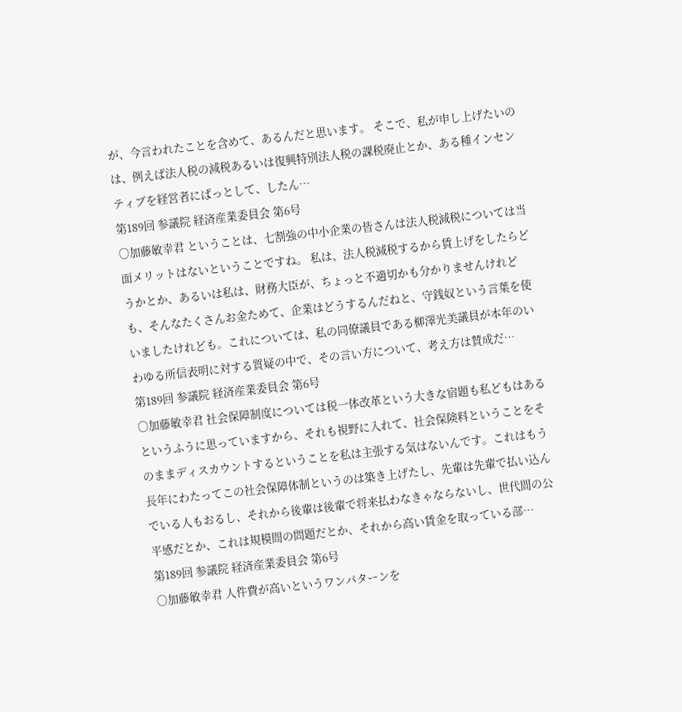が、今言われたことを含めて、あるんだと思います。 そこで、私が申し上げたいのは、例えば法人税の減税あるいは復興特別法人税の課税廃止とか、ある種インセンティブを経営者にぱっとして、したん…
第189回 参議院 経済産業委員会 第6号
○加藤敏幸君 ということは、七割強の中小企業の皆さんは法人税減税については当面メリットはないということですね。 私は、法人税減税するから賃上げをしたらどうかとか、あるいは私は、財務大臣が、ちょっと不適切かも分かりませんけれども、そんなたくさんお金ためて、企業はどうするんだねと、守銭奴という言葉を使いましたけれども。これについては、私の同僚議員である柳澤光美議員が本年のいわゆる所信表明に対する質疑の中で、その言い方について、考え方は賛成だ…
第189回 参議院 経済産業委員会 第6号
○加藤敏幸君 社会保障制度については税一体改革という大きな宿題も私どもはあるというふうに思っていますから、それも視野に入れて、社会保険料ということをそのままディスカウントするということを私は主張する気はないんです。これはもう長年にわたってこの社会保障体制というのは築き上げたし、先輩は先輩で払い込んでいる人もおるし、それから後輩は後輩で将来払わなきゃならないし、世代間の公平感だとか、これは規模間の問題だとか、それから高い賃金を取っている部…
第189回 参議院 経済産業委員会 第6号
○加藤敏幸君 人件費が高いというワンパターンを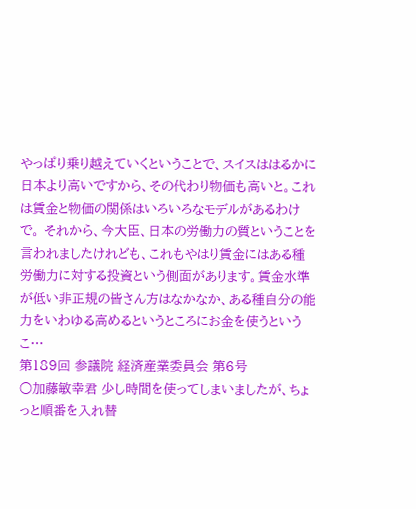やっぱり乗り越えていくということで、スイスははるかに日本より高いですから、その代わり物価も高いと。これは賃金と物価の関係はいろいろなモデルがあるわけで。 それから、今大臣、日本の労働力の質ということを言われましたけれども、これもやはり賃金にはある種労働力に対する投資という側面があります。賃金水準が低い非正規の皆さん方はなかなか、ある種自分の能力をいわゆる高めるというところにお金を使うというこ…
第189回 参議院 経済産業委員会 第6号
○加藤敏幸君 少し時間を使ってしまいましたが、ちょっと順番を入れ替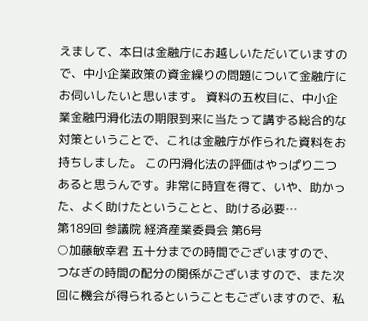えまして、本日は金融庁にお越しいただいていますので、中小企業政策の資金繰りの問題について金融庁にお伺いしたいと思います。 資料の五枚目に、中小企業金融円滑化法の期限到来に当たって講ずる総合的な対策ということで、これは金融庁が作られた資料をお持ちしました。 この円滑化法の評価はやっぱり二つあると思うんです。非常に時宜を得て、いや、助かった、よく助けたということと、助ける必要…
第189回 参議院 経済産業委員会 第6号
○加藤敏幸君 五十分までの時間でございますので、つなぎの時間の配分の関係がございますので、また次回に機会が得られるということもございますので、私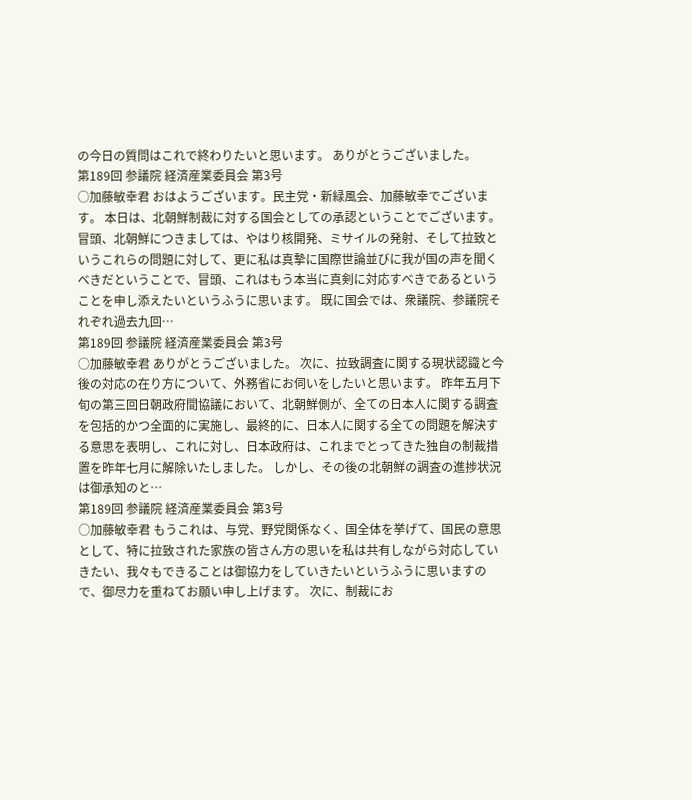の今日の質問はこれで終わりたいと思います。 ありがとうございました。
第189回 参議院 経済産業委員会 第3号
○加藤敏幸君 おはようございます。民主党・新緑風会、加藤敏幸でございます。 本日は、北朝鮮制裁に対する国会としての承認ということでございます。 冒頭、北朝鮮につきましては、やはり核開発、ミサイルの発射、そして拉致というこれらの問題に対して、更に私は真摯に国際世論並びに我が国の声を聞くべきだということで、冒頭、これはもう本当に真剣に対応すべきであるということを申し添えたいというふうに思います。 既に国会では、衆議院、参議院それぞれ過去九回…
第189回 参議院 経済産業委員会 第3号
○加藤敏幸君 ありがとうございました。 次に、拉致調査に関する現状認識と今後の対応の在り方について、外務省にお伺いをしたいと思います。 昨年五月下旬の第三回日朝政府間協議において、北朝鮮側が、全ての日本人に関する調査を包括的かつ全面的に実施し、最終的に、日本人に関する全ての問題を解決する意思を表明し、これに対し、日本政府は、これまでとってきた独自の制裁措置を昨年七月に解除いたしました。 しかし、その後の北朝鮮の調査の進捗状況は御承知のと…
第189回 参議院 経済産業委員会 第3号
○加藤敏幸君 もうこれは、与党、野党関係なく、国全体を挙げて、国民の意思として、特に拉致された家族の皆さん方の思いを私は共有しながら対応していきたい、我々もできることは御協力をしていきたいというふうに思いますので、御尽力を重ねてお願い申し上げます。 次に、制裁にお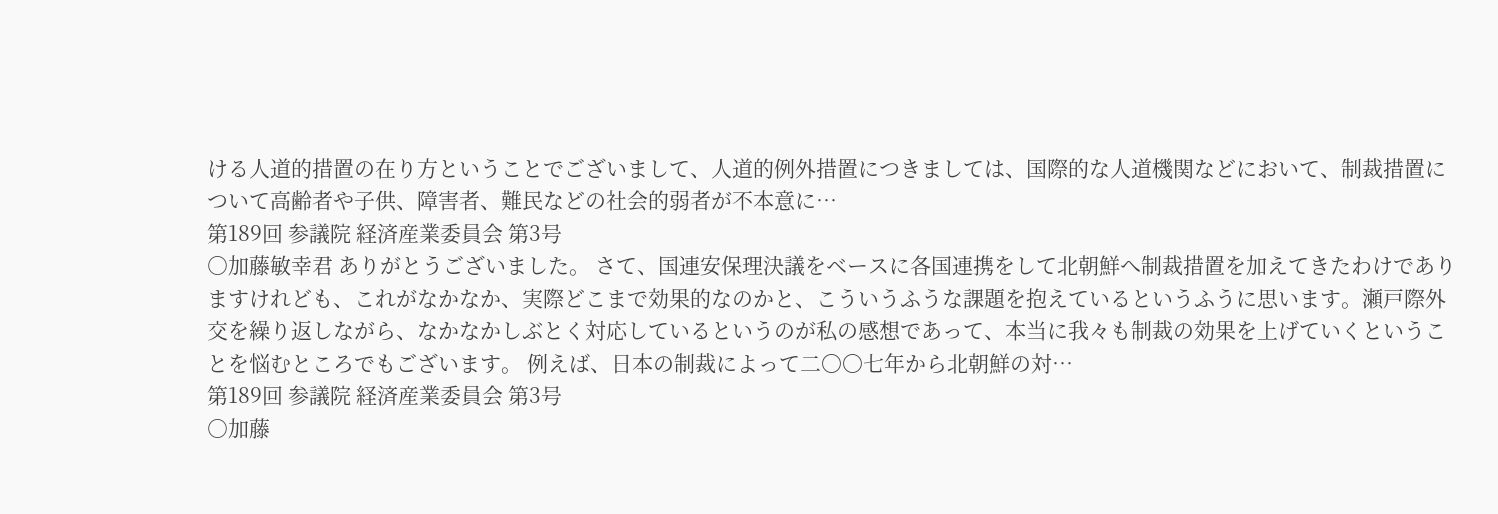ける人道的措置の在り方ということでございまして、人道的例外措置につきましては、国際的な人道機関などにおいて、制裁措置について高齢者や子供、障害者、難民などの社会的弱者が不本意に…
第189回 参議院 経済産業委員会 第3号
○加藤敏幸君 ありがとうございました。 さて、国連安保理決議をベースに各国連携をして北朝鮮へ制裁措置を加えてきたわけでありますけれども、これがなかなか、実際どこまで効果的なのかと、こういうふうな課題を抱えているというふうに思います。瀬戸際外交を繰り返しながら、なかなかしぶとく対応しているというのが私の感想であって、本当に我々も制裁の効果を上げていくということを悩むところでもございます。 例えば、日本の制裁によって二〇〇七年から北朝鮮の対…
第189回 参議院 経済産業委員会 第3号
○加藤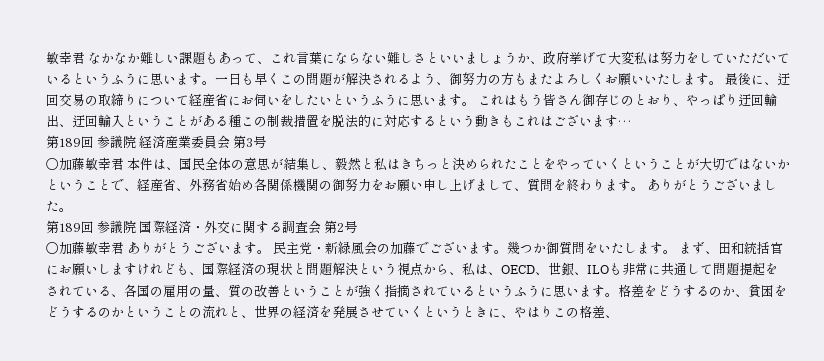敏幸君 なかなか難しい課題もあって、これ言葉にならない難しさといいましょうか、政府挙げて大変私は努力をしていただいているというふうに思います。一日も早くこの問題が解決されるよう、御努力の方もまたよろしくお願いいたします。 最後に、迂回交易の取締りについて経産省にお伺いをしたいというふうに思います。 これはもう皆さん御存じのとおり、やっぱり迂回輸出、迂回輸入ということがある種この制裁措置を脱法的に対応するという動きもこれはございます…
第189回 参議院 経済産業委員会 第3号
○加藤敏幸君 本件は、国民全体の意思が結集し、毅然と私はきちっと決められたことをやっていくということが大切ではないかということで、経産省、外務省始め各関係機関の御努力をお願い申し上げまして、質問を終わります。 ありがとうございました。
第189回 参議院 国際経済・外交に関する調査会 第2号
○加藤敏幸君 ありがとうございます。 民主党・新緑風会の加藤でございます。幾つか御質問をいたします。 まず、田和統括官にお願いしますけれども、国際経済の現状と問題解決という視点から、私は、OECD、世銀、ILOも非常に共通して問題提起をされている、各国の雇用の量、質の改善ということが強く指摘されているというふうに思います。格差をどうするのか、貧困をどうするのかということの流れと、世界の経済を発展させていくというときに、やはりこの格差、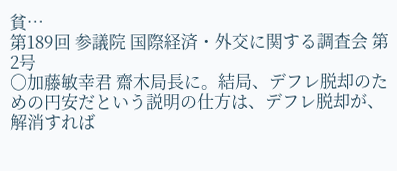貧…
第189回 参議院 国際経済・外交に関する調査会 第2号
○加藤敏幸君 齋木局長に。結局、デフレ脱却のための円安だという説明の仕方は、デフレ脱却が、解消すれば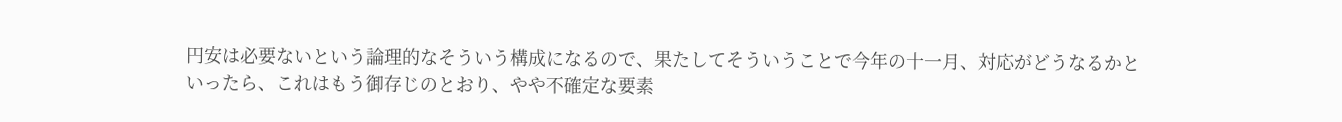円安は必要ないという論理的なそういう構成になるので、果たしてそういうことで今年の十一月、対応がどうなるかといったら、これはもう御存じのとおり、やや不確定な要素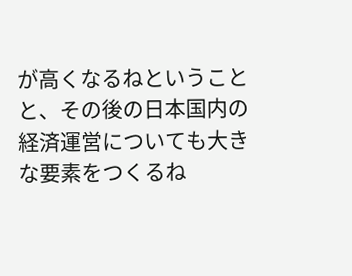が高くなるねということと、その後の日本国内の経済運営についても大きな要素をつくるね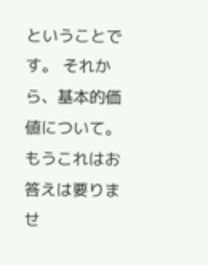ということです。 それから、基本的価値について。もうこれはお答えは要りませ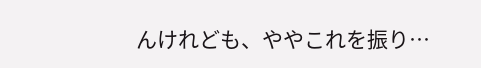んけれども、ややこれを振り…